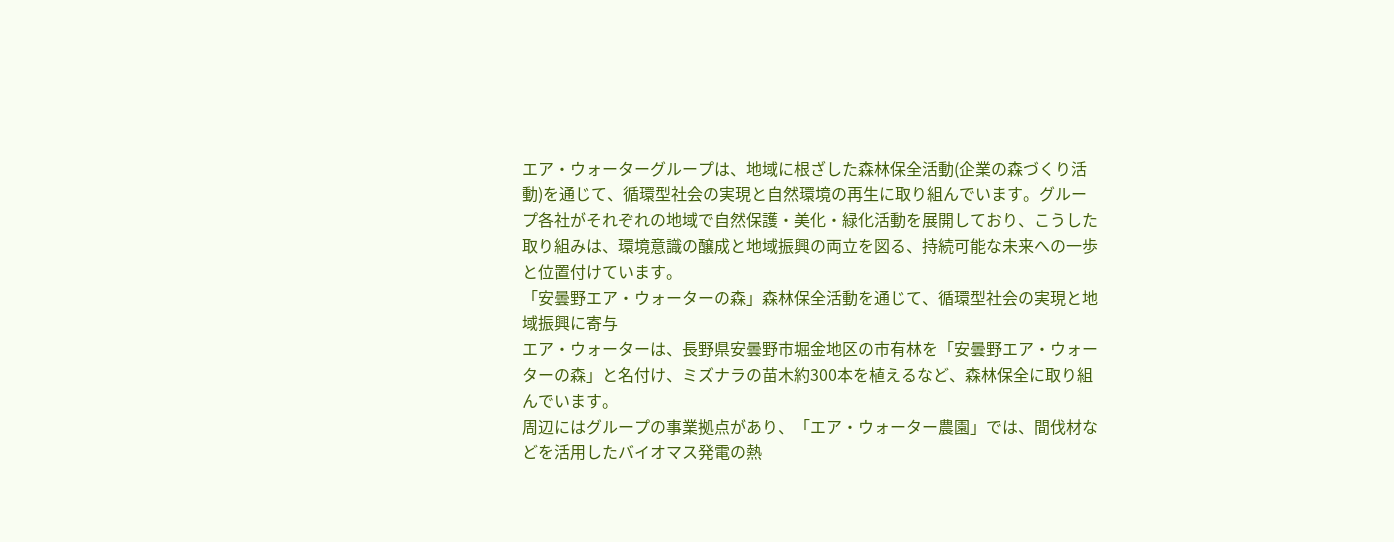エア・ウォーターグループは、地域に根ざした森林保全活動(企業の森づくり活動)を通じて、循環型社会の実現と自然環境の再生に取り組んでいます。グループ各社がそれぞれの地域で自然保護・美化・緑化活動を展開しており、こうした取り組みは、環境意識の醸成と地域振興の両立を図る、持続可能な未来への一歩と位置付けています。
「安曇野エア・ウォーターの森」森林保全活動を通じて、循環型社会の実現と地域振興に寄与
エア・ウォーターは、長野県安曇野市堀金地区の市有林を「安曇野エア・ウォーターの森」と名付け、ミズナラの苗木約300本を植えるなど、森林保全に取り組んでいます。
周辺にはグループの事業拠点があり、「エア・ウォーター農園」では、間伐材などを活用したバイオマス発電の熱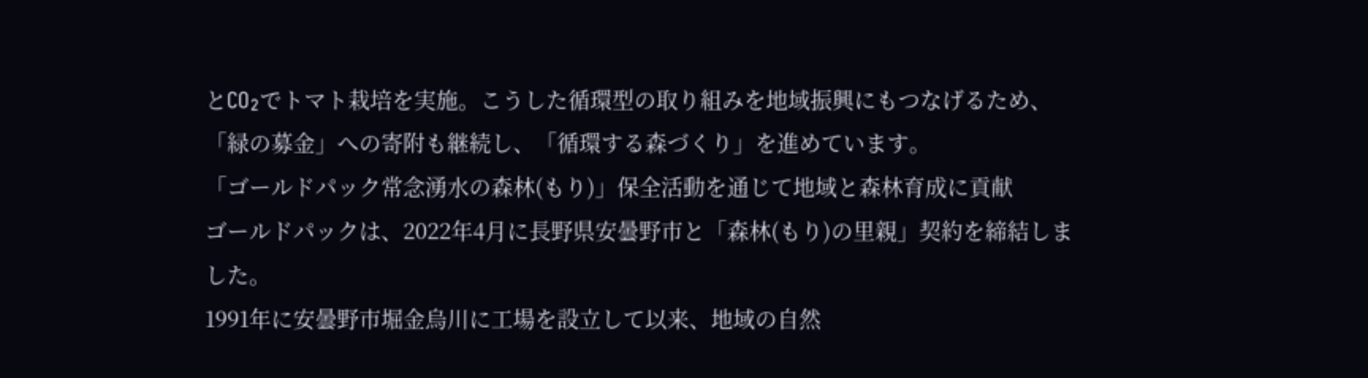とCO₂でトマト栽培を実施。こうした循環型の取り組みを地域振興にもつなげるため、「緑の募金」への寄附も継続し、「循環する森づくり」を進めています。
「ゴールドパック常念湧水の森林(もり)」保全活動を通じて地域と森林育成に貢献
ゴールドパックは、2022年4月に長野県安曇野市と「森林(もり)の里親」契約を締結しました。
1991年に安曇野市堀金烏川に工場を設立して以来、地域の自然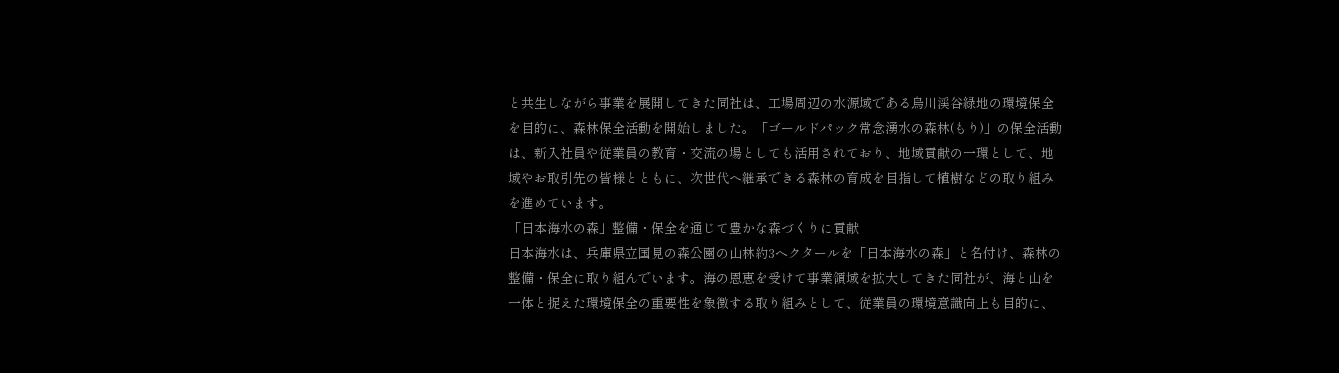と共生しながら事業を展開してきた同社は、工場周辺の水源域である烏川渓谷緑地の環境保全を目的に、森林保全活動を開始しました。「ゴールドパック常念湧水の森林(もり)」の保全活動は、新入社員や従業員の教育・交流の場としても活用されており、地域貢献の一環として、地域やお取引先の皆様とともに、次世代へ継承できる森林の育成を目指して植樹などの取り組みを進めています。
「日本海水の森」整備・保全を通じて豊かな森づくりに貢献
日本海水は、兵庫県立国見の森公園の山林約3ヘクタールを「日本海水の森」と名付け、森林の整備・保全に取り組んでいます。海の恩恵を受けて事業領域を拡大してきた同社が、海と山を一体と捉えた環境保全の重要性を象徴する取り組みとして、従業員の環境意識向上も目的に、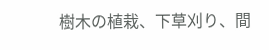樹木の植栽、下草刈り、間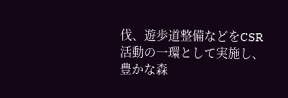伐、遊歩道整備などをCSR活動の一環として実施し、豊かな森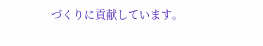づくりに貢献しています。